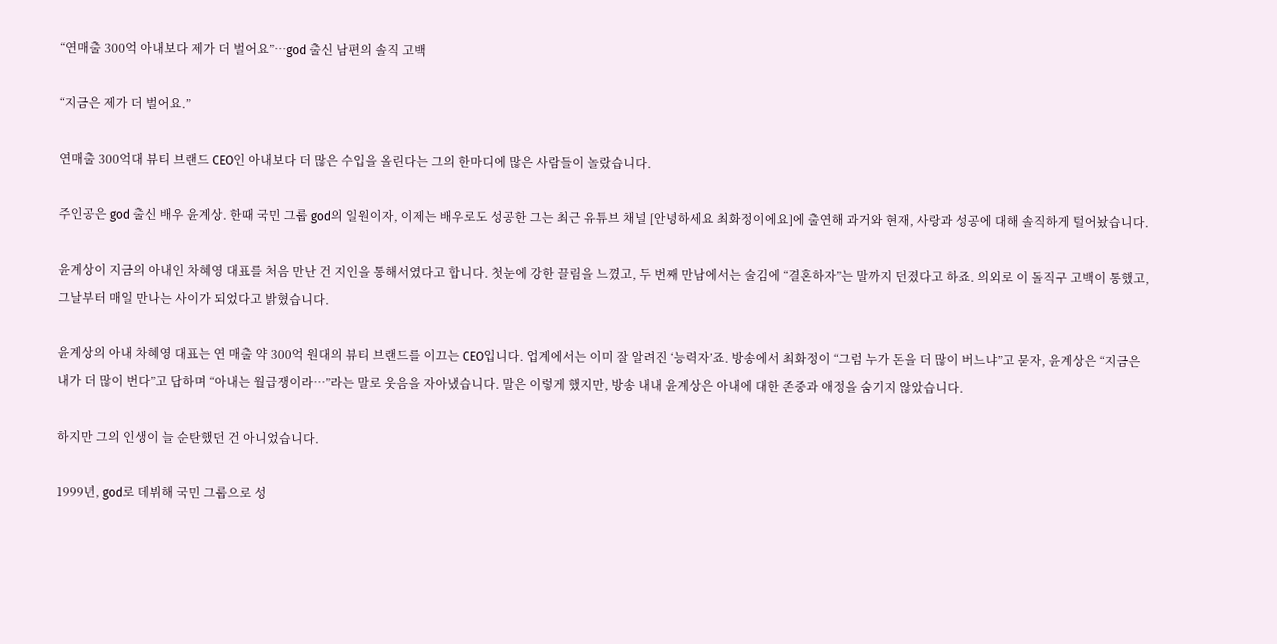“연매출 300억 아내보다 제가 더 벌어요”…god 출신 남편의 솔직 고백

“지금은 제가 더 벌어요.”

연매출 300억대 뷰티 브랜드 CEO인 아내보다 더 많은 수입을 올린다는 그의 한마디에 많은 사람들이 놀랐습니다.

주인공은 god 출신 배우 윤계상. 한때 국민 그룹 god의 일원이자, 이제는 배우로도 성공한 그는 최근 유튜브 채널 [안녕하세요 최화정이에요]에 출연해 과거와 현재, 사랑과 성공에 대해 솔직하게 털어놨습니다.

윤계상이 지금의 아내인 차혜영 대표를 처음 만난 건 지인을 통해서였다고 합니다. 첫눈에 강한 끌림을 느꼈고, 두 번째 만남에서는 술김에 “결혼하자”는 말까지 던졌다고 하죠. 의외로 이 돌직구 고백이 통했고, 그날부터 매일 만나는 사이가 되었다고 밝혔습니다.

윤계상의 아내 차혜영 대표는 연 매출 약 300억 원대의 뷰티 브랜드를 이끄는 CEO입니다. 업계에서는 이미 잘 알려진 ‘능력자’죠. 방송에서 최화정이 “그럼 누가 돈을 더 많이 버느냐”고 묻자, 윤계상은 “지금은 내가 더 많이 번다”고 답하며 “아내는 월급쟁이라…”라는 말로 웃음을 자아냈습니다. 말은 이렇게 했지만, 방송 내내 윤계상은 아내에 대한 존중과 애정을 숨기지 않았습니다.

하지만 그의 인생이 늘 순탄했던 건 아니었습니다.

1999년, god로 데뷔해 국민 그룹으로 성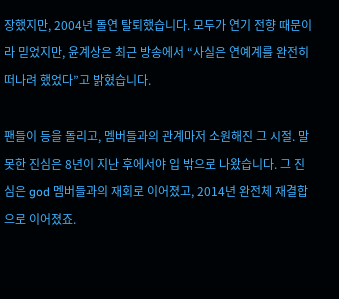장했지만, 2004년 돌연 탈퇴했습니다. 모두가 연기 전향 때문이라 믿었지만, 윤계상은 최근 방송에서 “사실은 연예계를 완전히 떠나려 했었다”고 밝혔습니다.

팬들이 등을 돌리고, 멤버들과의 관계마저 소원해진 그 시절. 말 못한 진심은 8년이 지난 후에서야 입 밖으로 나왔습니다. 그 진심은 god 멤버들과의 재회로 이어졌고, 2014년 완전체 재결합으로 이어졌죠.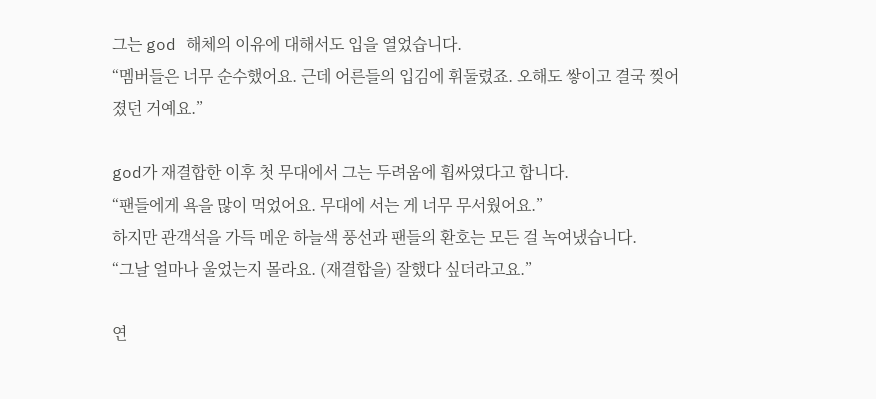그는 god 해체의 이유에 대해서도 입을 열었습니다.
“멤버들은 너무 순수했어요. 근데 어른들의 입김에 휘둘렸죠. 오해도 쌓이고 결국 찢어졌던 거예요.”

god가 재결합한 이후 첫 무대에서 그는 두려움에 휩싸였다고 합니다.
“팬들에게 욕을 많이 먹었어요. 무대에 서는 게 너무 무서웠어요.”
하지만 관객석을 가득 메운 하늘색 풍선과 팬들의 환호는 모든 걸 녹여냈습니다.
“그날 얼마나 울었는지 몰라요. (재결합을) 잘했다 싶더라고요.”

연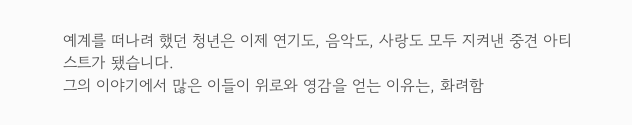예계를 떠나려 했던 청년은 이제 연기도, 음악도, 사랑도 모두 지켜낸 중견 아티스트가 됐습니다.
그의 이야기에서 많은 이들이 위로와 영감을 얻는 이유는, 화려함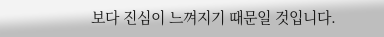보다 진심이 느껴지기 때문일 것입니다.